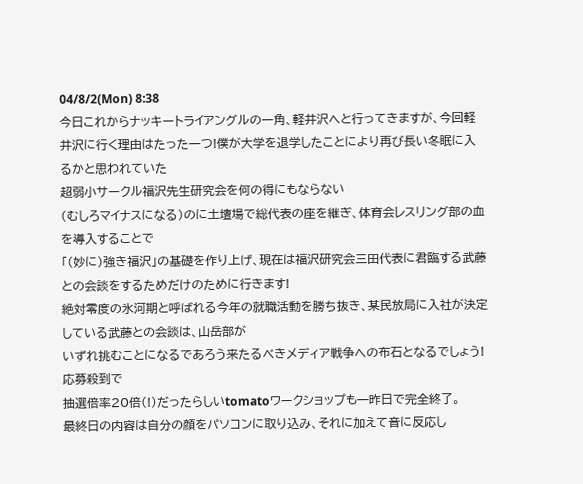04/8/2(Mon) 8:38
今日これからナッキートライアングルの一角、軽井沢へと行ってきますが、今回軽井沢に行く理由はたった一つ!僕が大学を退学したことにより再び長い冬眠に入るかと思われていた
超弱小サークル福沢先生研究会を何の得にもならない
(むしろマイナスになる)のに土壇場で総代表の座を継ぎ、体育会レスリング部の血を導入することで
「(妙に)強き福沢」の基礎を作り上げ、現在は福沢研究会三田代表に君臨する武藤との会談をするためだけのために行きます!
絶対零度の氷河期と呼ばれる今年の就職活動を勝ち抜き、某民放局に入社が決定している武藤との会談は、山岳部が
いずれ挑むことになるであろう来たるべきメディア戦争への布石となるでしょう!
応募殺到で
抽選倍率20倍(!)だったらしいtomatoワークショップも一昨日で完全終了。
最終日の内容は自分の顔をパソコンに取り込み、それに加えて音に反応し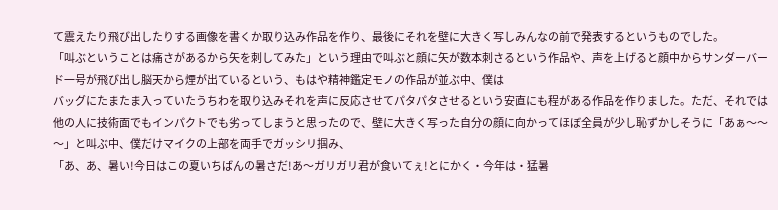て震えたり飛び出したりする画像を書くか取り込み作品を作り、最後にそれを壁に大きく写しみんなの前で発表するというものでした。
「叫ぶということは痛さがあるから矢を刺してみた」という理由で叫ぶと顔に矢が数本刺さるという作品や、声を上げると顔中からサンダーバード一号が飛び出し脳天から煙が出ているという、もはや精神鑑定モノの作品が並ぶ中、僕は
バッグにたまたま入っていたうちわを取り込みそれを声に反応させてパタパタさせるという安直にも程がある作品を作りました。ただ、それでは他の人に技術面でもインパクトでも劣ってしまうと思ったので、壁に大きく写った自分の顔に向かってほぼ全員が少し恥ずかしそうに「あぁ〜〜〜」と叫ぶ中、僕だけマイクの上部を両手でガッシリ掴み、
「あ、あ、暑い!今日はこの夏いちばんの暑さだ!あ〜ガリガリ君が食いてぇ!とにかく・今年は・猛暑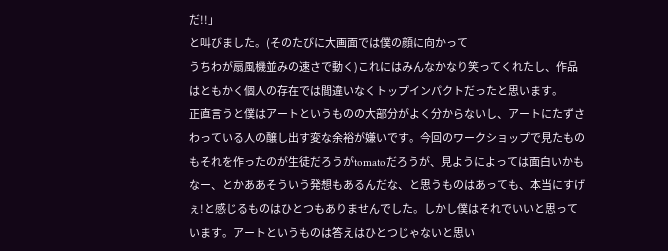だ!!」
と叫びました。(そのたびに大画面では僕の顔に向かって
うちわが扇風機並みの速さで動く)これにはみんなかなり笑ってくれたし、作品はともかく個人の存在では間違いなくトップインパクトだったと思います。
正直言うと僕はアートというものの大部分がよく分からないし、アートにたずさわっている人の醸し出す変な余裕が嫌いです。今回のワークショップで見たものもそれを作ったのが生徒だろうがtomatoだろうが、見ようによっては面白いかもなー、とかああそういう発想もあるんだな、と思うものはあっても、本当にすげぇ!と感じるものはひとつもありませんでした。しかし僕はそれでいいと思っています。アートというものは答えはひとつじゃないと思い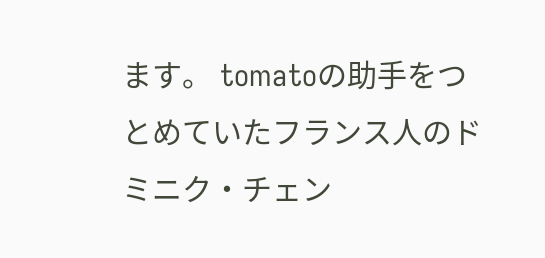ます。 tomatoの助手をつとめていたフランス人のドミニク・チェン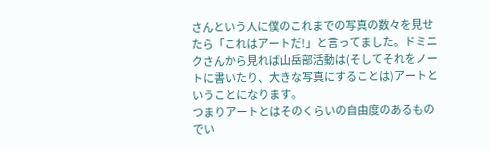さんという人に僕のこれまでの写真の数々を見せたら「これはアートだ!」と言ってました。ドミニクさんから見れば山岳部活動は(そしてそれをノートに書いたり、大きな写真にすることは)アートということになります。
つまりアートとはそのくらいの自由度のあるものでい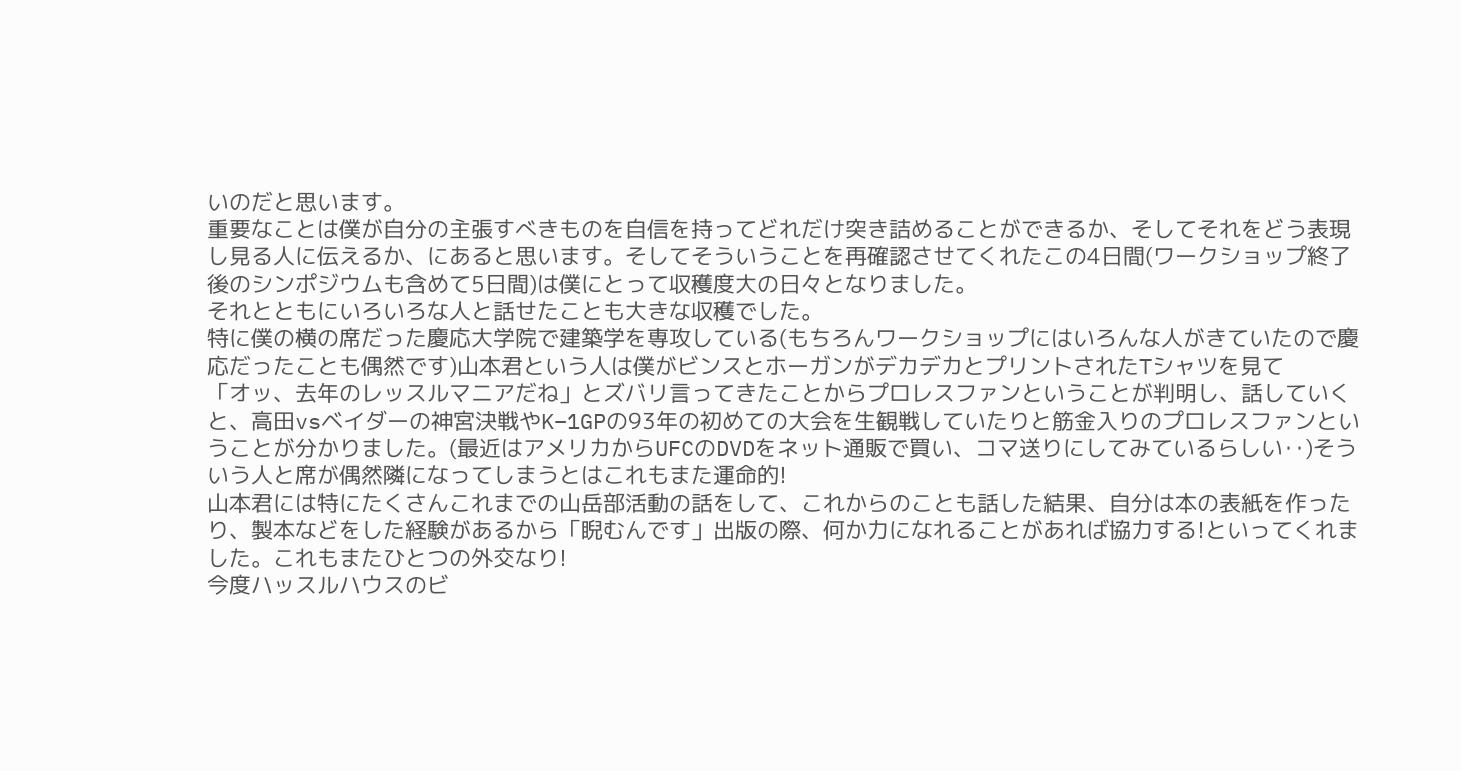いのだと思います。
重要なことは僕が自分の主張すべきものを自信を持ってどれだけ突き詰めることができるか、そしてそれをどう表現し見る人に伝えるか、にあると思います。そしてそういうことを再確認させてくれたこの4日間(ワークショップ終了後のシンポジウムも含めて5日間)は僕にとって収穫度大の日々となりました。
それとともにいろいろな人と話せたことも大きな収穫でした。
特に僕の横の席だった慶応大学院で建築学を専攻している(もちろんワークショップにはいろんな人がきていたので慶応だったことも偶然です)山本君という人は僕がビンスとホーガンがデカデカとプリントされたTシャツを見て
「オッ、去年のレッスルマニアだね」とズバリ言ってきたことからプロレスファンということが判明し、話していくと、高田vsベイダーの神宮決戦やK−1GPの93年の初めての大会を生観戦していたりと筋金入りのプロレスファンということが分かりました。(最近はアメリカからUFCのDVDをネット通販で買い、コマ送りにしてみているらしい‥)そういう人と席が偶然隣になってしまうとはこれもまた運命的!
山本君には特にたくさんこれまでの山岳部活動の話をして、これからのことも話した結果、自分は本の表紙を作ったり、製本などをした経験があるから「睨むんです」出版の際、何か力になれることがあれば協力する!といってくれました。これもまたひとつの外交なり!
今度ハッスルハウスのビ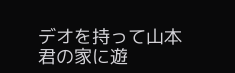デオを持って山本君の家に遊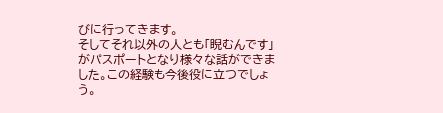びに行ってきます。
そしてそれ以外の人とも「睨むんです」がパスポートとなり様々な話ができました。この経験も今後役に立つでしょう。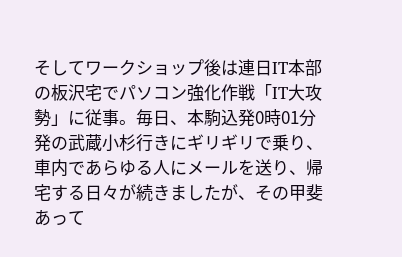そしてワークショップ後は連日IT本部の板沢宅でパソコン強化作戦「IT大攻勢」に従事。毎日、本駒込発0時01分発の武蔵小杉行きにギリギリで乗り、車内であらゆる人にメールを送り、帰宅する日々が続きましたが、その甲斐あって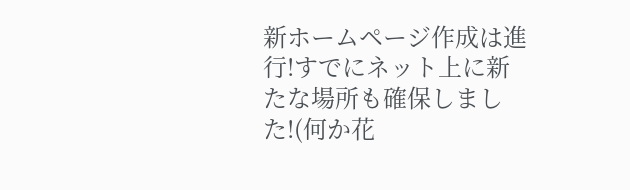新ホームページ作成は進行!すでにネット上に新たな場所も確保しました!(何か花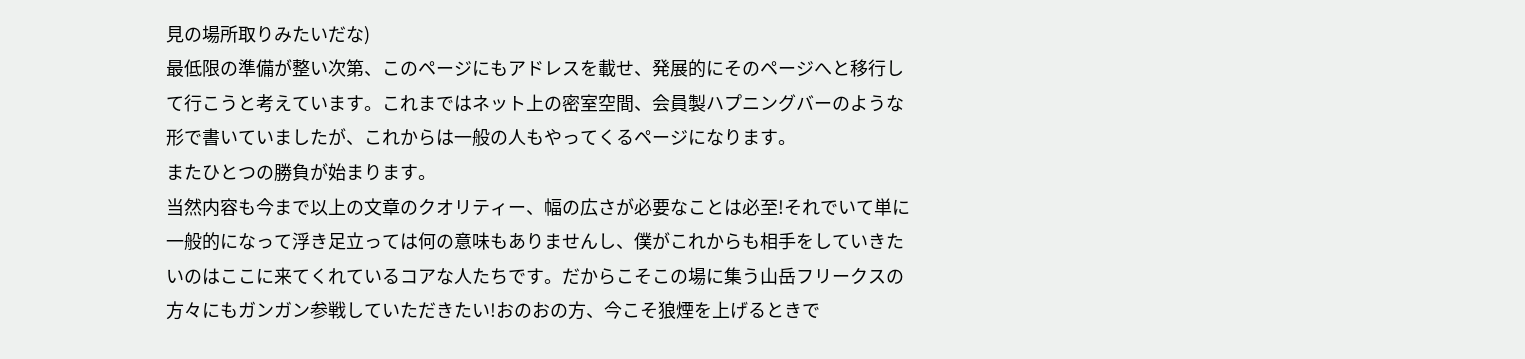見の場所取りみたいだな)
最低限の準備が整い次第、このページにもアドレスを載せ、発展的にそのページへと移行して行こうと考えています。これまではネット上の密室空間、会員製ハプニングバーのような形で書いていましたが、これからは一般の人もやってくるページになります。
またひとつの勝負が始まります。
当然内容も今まで以上の文章のクオリティー、幅の広さが必要なことは必至!それでいて単に一般的になって浮き足立っては何の意味もありませんし、僕がこれからも相手をしていきたいのはここに来てくれているコアな人たちです。だからこそこの場に集う山岳フリークスの方々にもガンガン参戦していただきたい!おのおの方、今こそ狼煙を上げるときで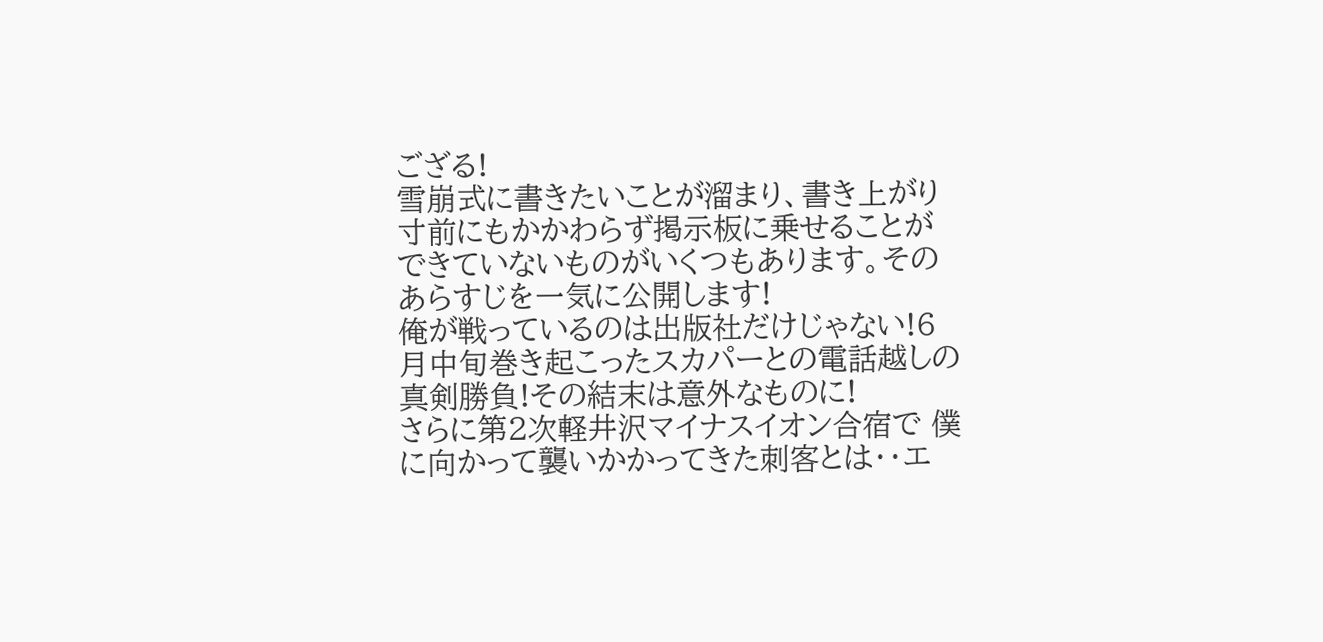ござる!
雪崩式に書きたいことが溜まり、書き上がり寸前にもかかわらず掲示板に乗せることができていないものがいくつもあります。そのあらすじを一気に公開します!
俺が戦っているのは出版社だけじゃない!6月中旬巻き起こったスカパーとの電話越しの真剣勝負!その結末は意外なものに!
さらに第2次軽井沢マイナスイオン合宿で 僕に向かって襲いかかってきた刺客とは‥エ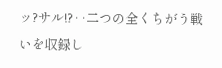ッ?サル!?‥二つの全くちがう戦いを収録し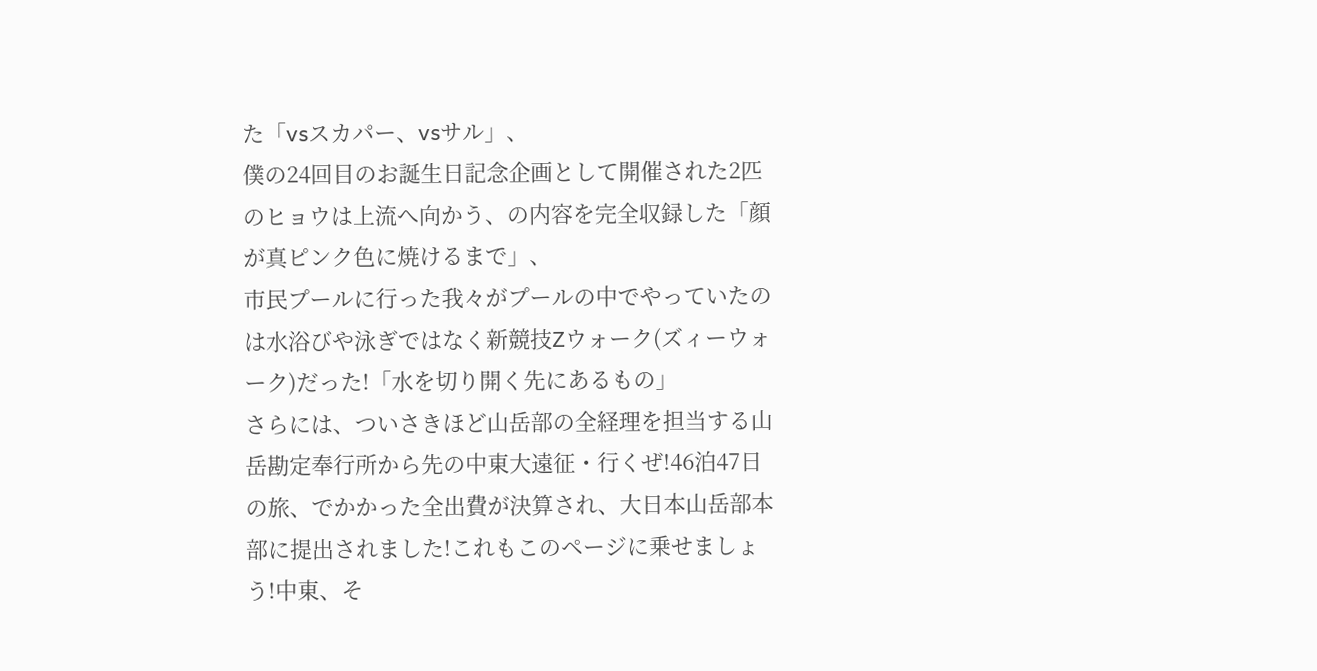た「vsスカパー、vsサル」、
僕の24回目のお誕生日記念企画として開催された2匹のヒョウは上流へ向かう、の内容を完全収録した「顔が真ピンク色に焼けるまで」、
市民プールに行った我々がプールの中でやっていたのは水浴びや泳ぎではなく新競技Zウォーク(ズィーウォーク)だった!「水を切り開く先にあるもの」
さらには、ついさきほど山岳部の全経理を担当する山岳勘定奉行所から先の中東大遠征・行くぜ!46泊47日の旅、でかかった全出費が決算され、大日本山岳部本部に提出されました!これもこのページに乗せましょう!中東、そ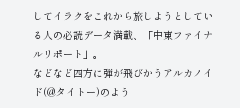してイラクをこれから旅しようとしている人の必読データ満載、「中東ファイナルリポート」。
などなど四方に弾が飛びかうアルカノイド(@タイトー)のよう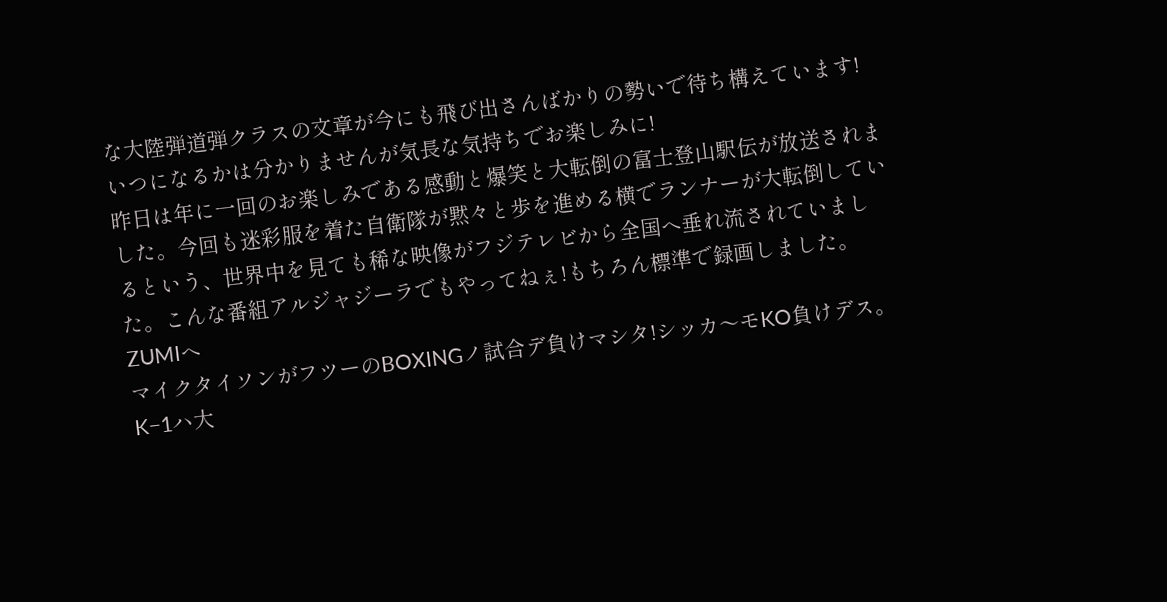な大陸弾道弾クラスの文章が今にも飛び出さんばかりの勢いで待ち構えています!
いつになるかは分かりませんが気長な気持ちでお楽しみに!
昨日は年に一回のお楽しみである感動と爆笑と大転倒の富士登山駅伝が放送されました。今回も迷彩服を着た自衛隊が黙々と歩を進める横でランナーが大転倒しているという、世界中を見ても稀な映像がフジテレビから全国へ垂れ流されていました。こんな番組アルジャジーラでもやってねぇ!もちろん標準で録画しました。
ZUMIへ
マイクタイソンがフツーのBOXINGノ試合デ負けマシタ!シッカ〜モKO負けデス。K−1ハ大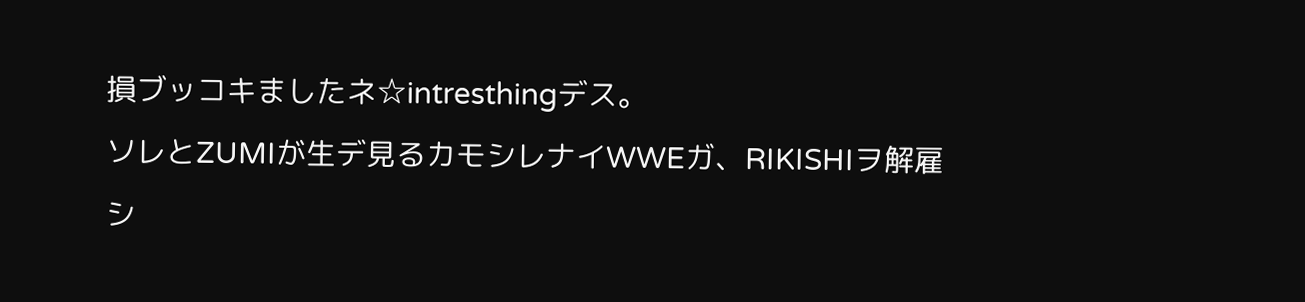損ブッコキましたネ☆intresthingデス。
ソレとZUMIが生デ見るカモシレナイWWEガ、RIKISHIヲ解雇シ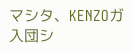マシタ、KENZOガ入団シ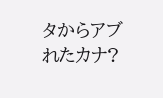タからアブれたカナ?